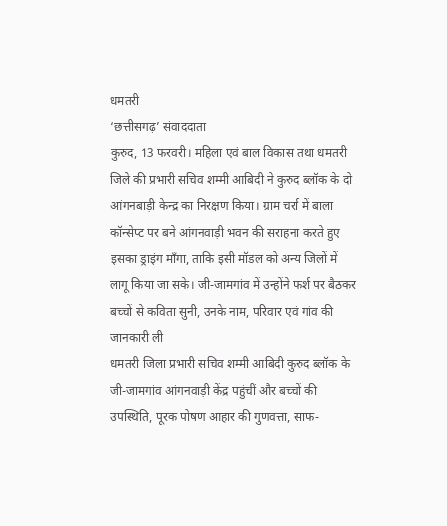धमतरी
‘छत्तीसगढ़’ संवाददाता
कुरुद, 13 फरवरी। महिला एवं बाल विकास तथा धमतरी जिले की प्रभारी सचिव शम्मी आबिदी ने कुरुद ब्लॉक के दो आंगनबाड़ी केन्द्र का निरक्षण किया। ग्राम चर्रा में बाला कॉन्सेप्ट पर बने आंगनवाड़ी भवन की सराहना करते हुए इसका ड्राइंग माँगा, ताकि इसी मॉडल को अन्य जिलों में लागू किया जा सके। जी-जामगांव में उन्होंने फर्श पर बैठकर बच्चों से कविता सुनी, उनके नाम, परिवार एवं गांव की जानकारी ली
धमतरी जिला प्रभारी सचिव शम्मी आबिदी कुरुद ब्लॉक के जी-जामगांव आंगनवाड़ी केंद्र पहुंचीं और बच्चों की उपस्थिति, पूरक पोषण आहार की गुणवत्ता, साफ-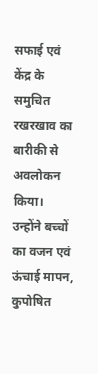सफाई एवं केंद्र के समुचित रखरखाव का बारीकी से अवलोकन किया। उन्होंने बच्चों का वजन एवं ऊंचाई मापन, कुपोषित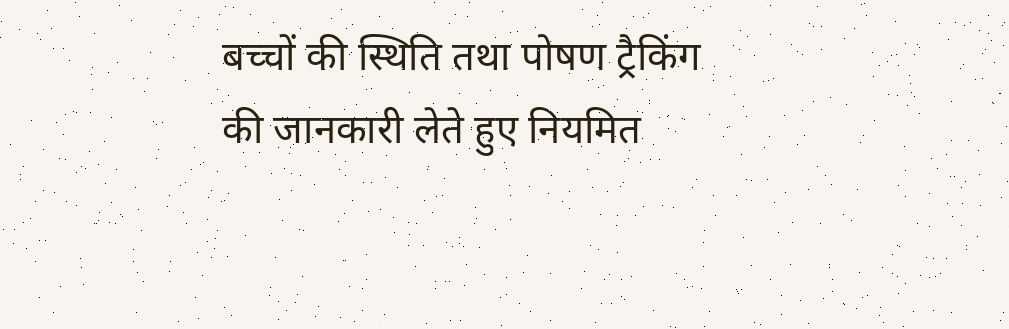बच्चों की स्थिति तथा पोषण ट्रैकिंग की जानकारी लेते हुए नियमित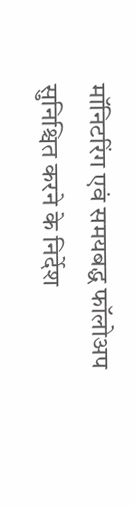मॉनिटरिंग एवं समयबद्ध फॉलोअप सुनिश्चित करने के निर्देश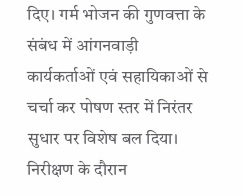दिए। गर्म भोजन की गुणवत्ता के संबंध में आंगनवाड़ी कार्यकर्ताओं एवं सहायिकाओं से चर्चा कर पोषण स्तर में निरंतर सुधार पर विशेष बल दिया। निरीक्षण के दौरान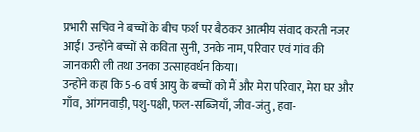प्रभारी सचिव ने बच्चों के बीच फर्श पर बैठकर आत्मीय संवाद करती नजर आईं। उन्होंने बच्चों से कविता सुनी, उनके नाम, परिवार एवं गांव की जानकारी ली तथा उनका उत्साहवर्धन किया।
उन्होंने कहा कि 5-6 वर्ष आयु के बच्चों को मैं और मेरा परिवार, मेरा घर और गाँव, आंगनवाड़ी, पशु-पक्षी, फल-सब्जियाँ, जीव-जंतु, हवा-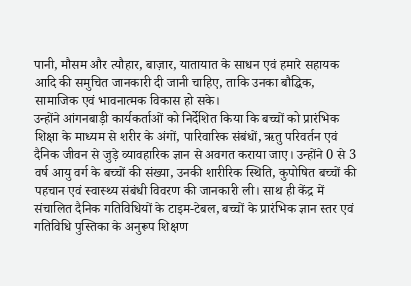पानी, मौसम और त्यौहार, बाज़ार, यातायात के साधन एवं हमारे सहायक आदि की समुचित जानकारी दी जानी चाहिए, ताकि उनका बौद्धिक, सामाजिक एवं भावनात्मक विकास हो सके।
उन्होंने आंगनबाड़ी कार्यकर्ताओं को निर्देशित किया कि बच्चों को प्रारंभिक शिक्षा के माध्यम से शरीर के अंगों, पारिवारिक संबंधों, ऋतु परिवर्तन एवं दैनिक जीवन से जुड़े व्यावहारिक ज्ञान से अवगत कराया जाए। उन्होंने 0 से 3 वर्ष आयु वर्ग के बच्चों की संख्या, उनकी शारीरिक स्थिति, कुपोषित बच्चों की पहचान एवं स्वास्थ्य संबंधी विवरण की जानकारी ली। साथ ही केंद्र में संचालित दैनिक गतिविधियों के टाइम-टेबल, बच्चों के प्रारंभिक ज्ञान स्तर एवं गतिविधि पुस्तिका के अनुरूप शिक्षण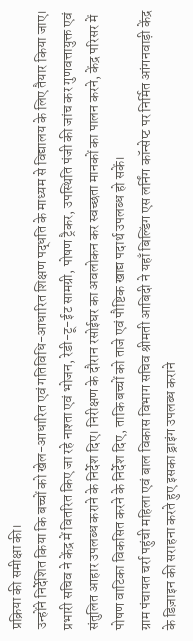प्रक्रिया की समीक्षा की।
उन्होंने निर्देशित किया कि बच्चों को खेल-आधारित एवं गतिविधि-आधारित शिक्षण पद्धति के माध्यम से विद्यालय के लिए तैयार किया जाए। प्रभारी सचिव ने केंद्र में वितरित किए जा रहे नाश्ता एवं भोजन, रेडी-टू-ईट सामग्री, पोषण ट्रैकर, उपस्थिति पंजी की जांच कर गुणवत्तायुक्त एवं संतुलित आहार उपलब्ध कराने के निर्देश दिए। निरीक्षण के दौरान रसोईघर का अवलोकन कर स्वच्छता मानकों का पालन करने, केंद्र परिसर में पोषण वाटिका विकसित करने के निर्देश दिए, ताकि बच्चों को ताजे एवं पौष्टिक खाद्य पदार्थ उपलब्ध हो सकें।
ग्राम पंचायत चर्रा पहुंची महिला एवं बाल विकास विभाग सचिव श्रीमती आबिदी ने यहाँ बिल्डिंग एस लर्निंग कॉन्सेप्ट पर निर्मित आंगनवाड़ी केंद्र के डिज़ाइन की सराहना करते हुए इसका ड्राइंग उपलब्ध कराने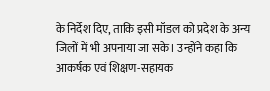के निर्देश दिए, ताकि इसी मॉडल को प्रदेश के अन्य जिलों में भी अपनाया जा सके। उन्होंने कहा कि आकर्षक एवं शिक्षण-सहायक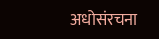अधोसंरचना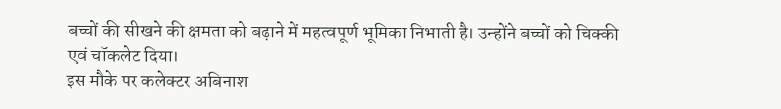बच्चों की सीखने की क्षमता को बढ़ाने में महत्वपूर्ण भूमिका निभाती है। उन्होंने बच्चों को चिक्की एवं चॉकलेट दिया।
इस मौके पर कलेक्टर अबिनाश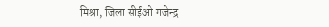मिश्रा, जिला सीईओ गजेन्द्र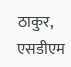ठाकुर, एसडीएम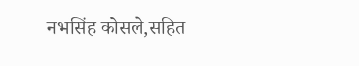नभसिंह कोसले,सहित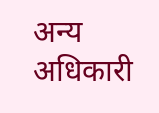अन्य अधिकारी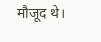मौजूद थे।